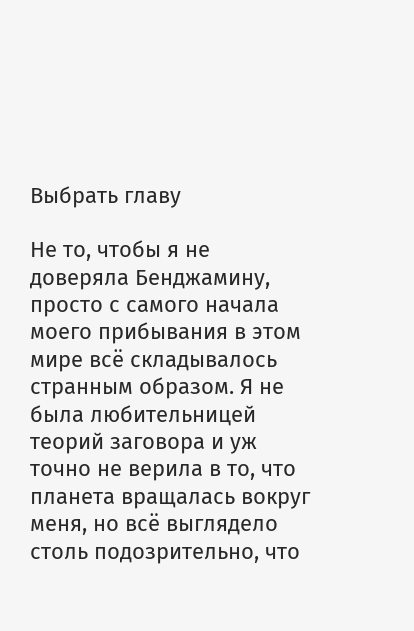Выбрать главу

Не то, чтобы я не доверяла Бенджамину, просто с самого начала моего прибывания в этом мире всё складывалось странным образом. Я не была любительницей теорий заговора и уж точно не верила в то, что планета вращалась вокруг меня, но всё выглядело столь подозрительно, что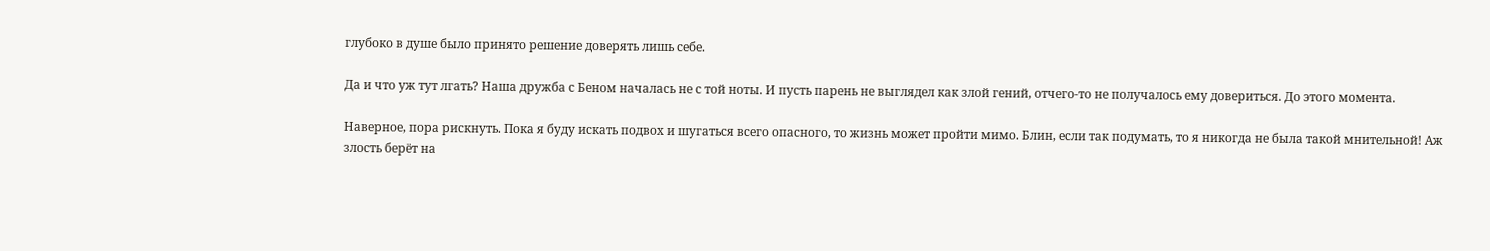глубоко в душе было принято решение доверять лишь себе.

Да и что уж тут лгать? Наша дружба с Беном началась не с той ноты. И пусть парень не выглядел как злой гений, отчего-то не получалось ему довериться. До этого момента.

Наверное, пора рискнуть. Пока я буду искать подвох и шугаться всего опасного, то жизнь может пройти мимо. Блин, если так подумать, то я никогда не была такой мнительной! Аж злость берёт на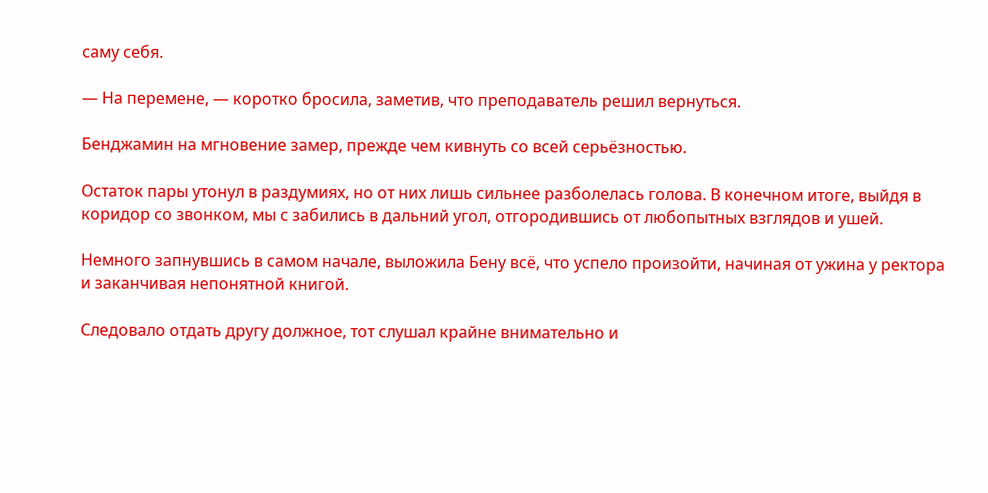саму себя.

— На перемене, — коротко бросила, заметив, что преподаватель решил вернуться.

Бенджамин на мгновение замер, прежде чем кивнуть со всей серьёзностью.

Остаток пары утонул в раздумиях, но от них лишь сильнее разболелась голова. В конечном итоге, выйдя в коридор со звонком, мы с забились в дальний угол, отгородившись от любопытных взглядов и ушей.

Немного запнувшись в самом начале, выложила Бену всё, что успело произойти, начиная от ужина у ректора и заканчивая непонятной книгой.

Следовало отдать другу должное, тот слушал крайне внимательно и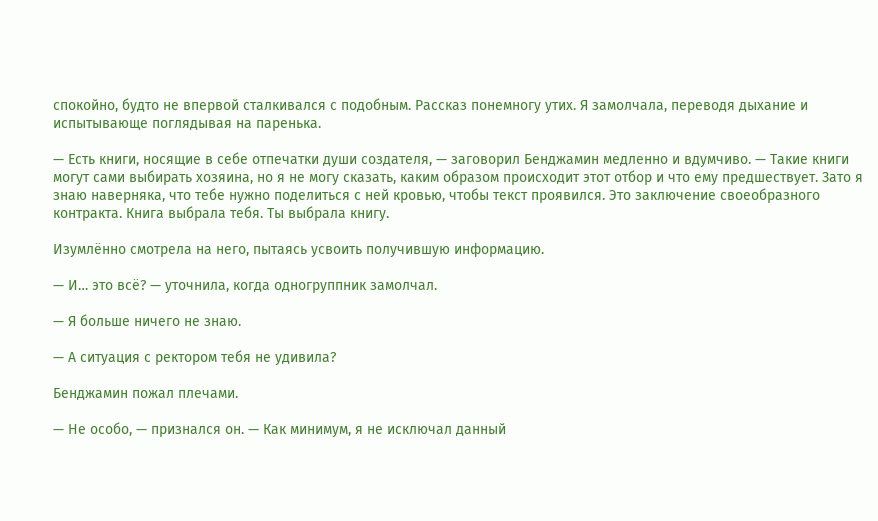спокойно, будто не впервой сталкивался с подобным. Рассказ понемногу утих. Я замолчала, переводя дыхание и испытывающе поглядывая на паренька.

— Есть книги, носящие в себе отпечатки души создателя, — заговорил Бенджамин медленно и вдумчиво. — Такие книги могут сами выбирать хозяина, но я не могу сказать, каким образом происходит этот отбор и что ему предшествует. Зато я знаю наверняка, что тебе нужно поделиться с ней кровью, чтобы текст проявился. Это заключение своеобразного контракта. Книга выбрала тебя. Ты выбрала книгу.

Изумлённо смотрела на него, пытаясь усвоить получившую информацию.

— И… это всё? — уточнила, когда одногруппник замолчал.

— Я больше ничего не знаю.

— А ситуация с ректором тебя не удивила?

Бенджамин пожал плечами.

— Не особо, — признался он. — Как минимум, я не исключал данный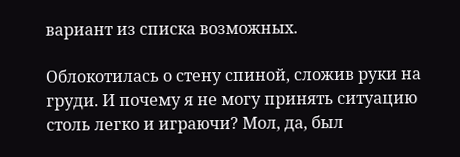вариант из списка возможных.

Облокотилась о стену спиной, сложив руки на груди. И почему я не могу принять ситуацию столь легко и играючи? Мол, да, был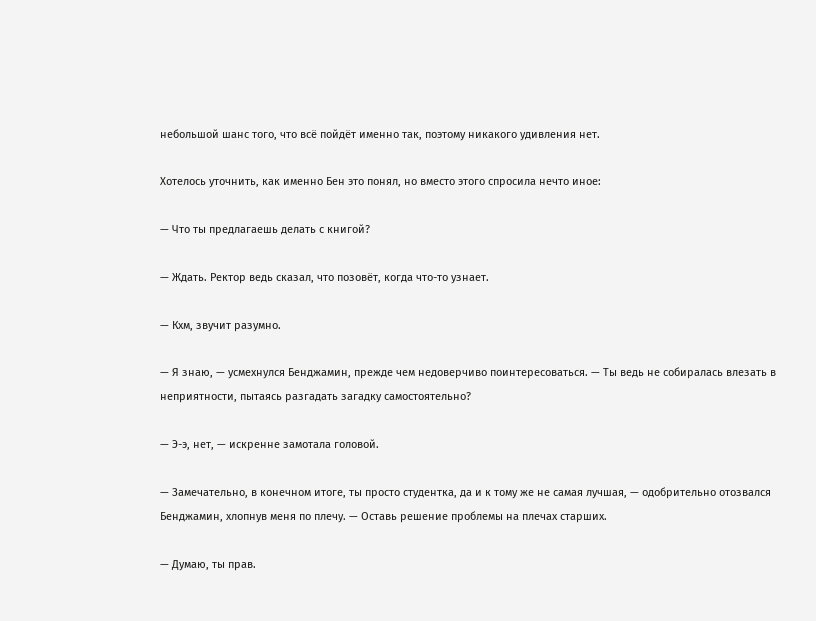небольшой шанс того, что всё пойдёт именно так, поэтому никакого удивления нет.

Хотелось уточнить, как именно Бен это понял, но вместо этого спросила нечто иное:

— Что ты предлагаешь делать с книгой?

— Ждать. Ректор ведь сказал, что позовёт, когда что-то узнает.

— Кхм, звучит разумно.

— Я знаю, — усмехнулся Бенджамин, прежде чем недоверчиво поинтересоваться. — Ты ведь не собиралась влезать в неприятности, пытаясь разгадать загадку самостоятельно?

— Э-э, нет, — искренне замотала головой.

— Замечательно, в конечном итоге, ты просто студентка, да и к тому же не самая лучшая, — одобрительно отозвался Бенджамин, хлопнув меня по плечу. — Оставь решение проблемы на плечах старших.

— Думаю, ты прав.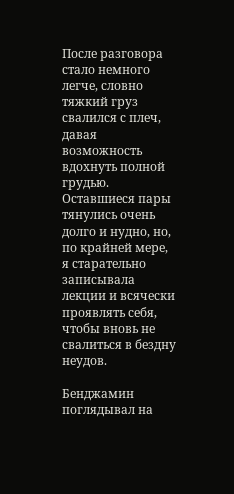После разговора стало немного легче, словно тяжкий груз свалился с плеч, давая возможность вдохнуть полной грудью. Оставшиеся пары тянулись очень долго и нудно, но, по крайней мере, я старательно записывала лекции и всячески проявлять себя, чтобы вновь не свалиться в бездну неудов.

Бенджамин поглядывал на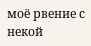моё рвение с некой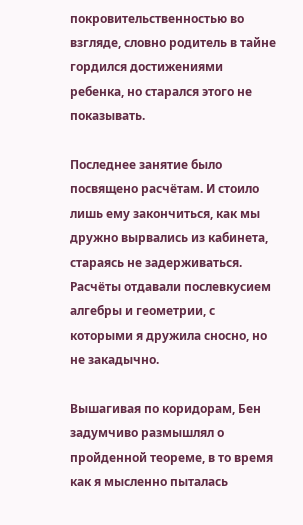покровительственностью во взгляде, словно родитель в тайне гордился достижениями ребенка, но старался этого не показывать.

Последнее занятие было посвящено расчётам. И стоило лишь ему закончиться, как мы дружно вырвались из кабинета, стараясь не задерживаться. Расчёты отдавали послевкусием алгебры и геометрии, с которыми я дружила сносно, но не закадычно.

Вышагивая по коридорам, Бен задумчиво размышлял о пройденной теореме, в то время как я мысленно пыталась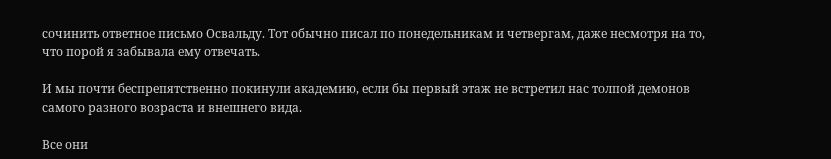сочинить ответное письмо Освальду. Тот обычно писал по понедельникам и четвергам, даже несмотря на то, что порой я забывала ему отвечать.

И мы почти беспрепятственно покинули академию, если бы первый этаж не встретил нас толпой демонов самого разного возраста и внешнего вида.

Все они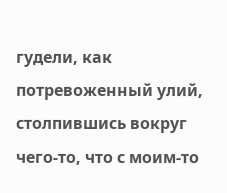гудели, как потревоженный улий, столпившись вокруг чего-то, что с моим-то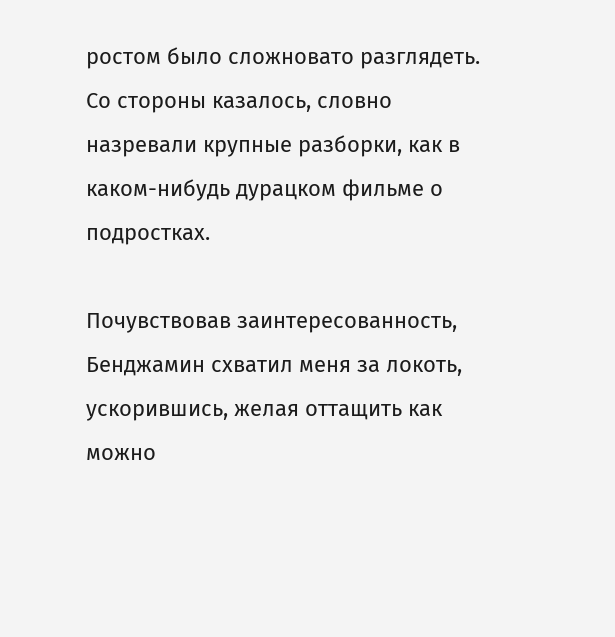ростом было сложновато разглядеть. Со стороны казалось, словно назревали крупные разборки, как в каком-нибудь дурацком фильме о подростках.

Почувствовав заинтересованность, Бенджамин схватил меня за локоть, ускорившись, желая оттащить как можно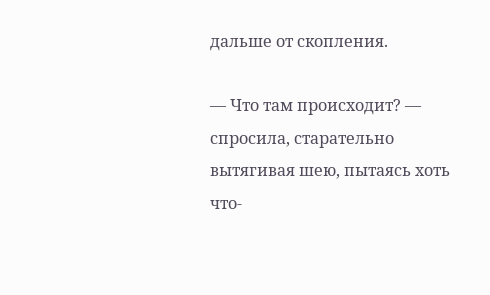дальше от скопления.

— Что там происходит? — спросила, старательно вытягивая шею, пытаясь хоть что-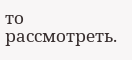то рассмотреть.